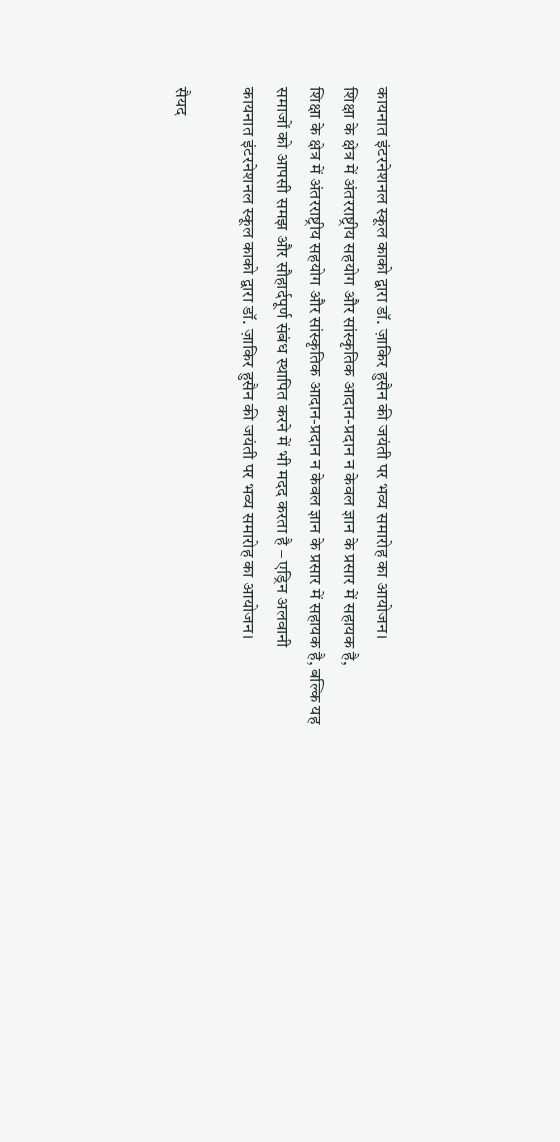कायनात इंटरनेशनल स्कूल काको द्वारा डॉ. ज़ाकिर हुसैन की जयंती पर भव्य समारोह का आयोजन।
शिक्षा के क्षेत्र में अंतरराष्ट्रीय सहयोग और सांस्कृतिक आदान-प्रदान न केवल ज्ञान के प्रसार में सहायक है,
शिक्षा के क्षेत्र में अंतरराष्ट्रीय सहयोग और सांस्कृतिक आदान-प्रदान न केवल ज्ञान के प्रसार में सहायक है, बल्कि यह समाजों को आपसी समझ और सौहार्दपूर्ण संबंध स्थापित करने में भी मदद करता है – एड्रिन अलवानी
कायनात इंटरनेशनल स्कूल काको द्वारा डॉ. ज़ाकिर हुसैन की जयंती पर भव्य समारोह का आयोजन।

सैयद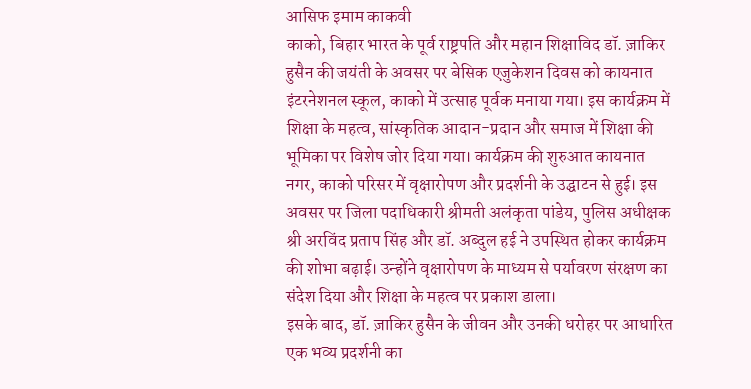आसिफ इमाम काकवी
काको, बिहार भारत के पूर्व राष्ट्रपति और महान शिक्षाविद डॉ. ज़ाकिर हुसैन की जयंती के अवसर पर बेसिक एजुकेशन दिवस को कायनात इंटरनेशनल स्कूल, काको में उत्साह पूर्वक मनाया गया। इस कार्यक्रम में शिक्षा के महत्व, सांस्कृतिक आदान-प्रदान और समाज में शिक्षा की भूमिका पर विशेष जोर दिया गया। कार्यक्रम की शुरुआत कायनात नगर, काको परिसर में वृक्षारोपण और प्रदर्शनी के उद्घाटन से हुई। इस अवसर पर जिला पदाधिकारी श्रीमती अलंकृता पांडेय, पुलिस अधीक्षक श्री अरविंद प्रताप सिंह और डॉ. अब्दुल हई ने उपस्थित होकर कार्यक्रम की शोभा बढ़ाई। उन्होंने वृक्षारोपण के माध्यम से पर्यावरण संरक्षण का संदेश दिया और शिक्षा के महत्व पर प्रकाश डाला।
इसके बाद, डॉ. ज़ाकिर हुसैन के जीवन और उनकी धरोहर पर आधारित एक भव्य प्रदर्शनी का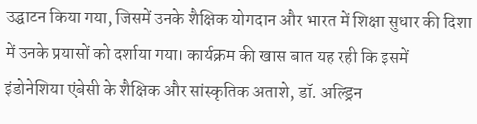उद्घाटन किया गया, जिसमें उनके शैक्षिक योगदान और भारत में शिक्षा सुधार की दिशा में उनके प्रयासों को दर्शाया गया। कार्यक्रम की खास बात यह रही कि इसमें इंडोनेशिया एंबेसी के शैक्षिक और सांस्कृतिक अताशे, डॉ. अल्ड्रिन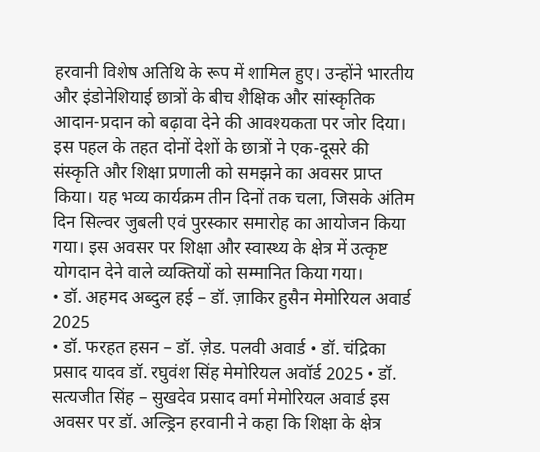हरवानी विशेष अतिथि के रूप में शामिल हुए। उन्होंने भारतीय और इंडोनेशियाई छात्रों के बीच शैक्षिक और सांस्कृतिक आदान-प्रदान को बढ़ावा देने की आवश्यकता पर जोर दिया। इस पहल के तहत दोनों देशों के छात्रों ने एक-दूसरे की संस्कृति और शिक्षा प्रणाली को समझने का अवसर प्राप्त किया। यह भव्य कार्यक्रम तीन दिनों तक चला, जिसके अंतिम दिन सिल्वर जुबली एवं पुरस्कार समारोह का आयोजन किया गया। इस अवसर पर शिक्षा और स्वास्थ्य के क्षेत्र में उत्कृष्ट योगदान देने वाले व्यक्तियों को सम्मानित किया गया।
• डॉ. अहमद अब्दुल हई – डॉ. ज़ाकिर हुसैन मेमोरियल अवार्ड 2025
• डॉ. फरहत हसन – डॉ. ज़ेड. पलवी अवार्ड • डॉ. चंद्रिका प्रसाद यादव डॉ. रघुवंश सिंह मेमोरियल अवॉर्ड 2025 • डॉ. सत्यजीत सिंह – सुखदेव प्रसाद वर्मा मेमोरियल अवार्ड इस अवसर पर डॉ. अल्ड्रिन हरवानी ने कहा कि शिक्षा के क्षेत्र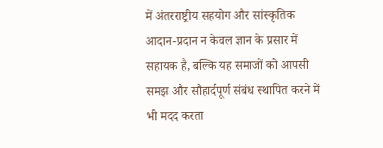में अंतरराष्ट्रीय सहयोग और सांस्कृतिक आदान-प्रदान न केवल ज्ञान के प्रसार में सहायक है, बल्कि यह समाजों को आपसी समझ और सौहार्दपूर्ण संबंध स्थापित करने में भी मदद करता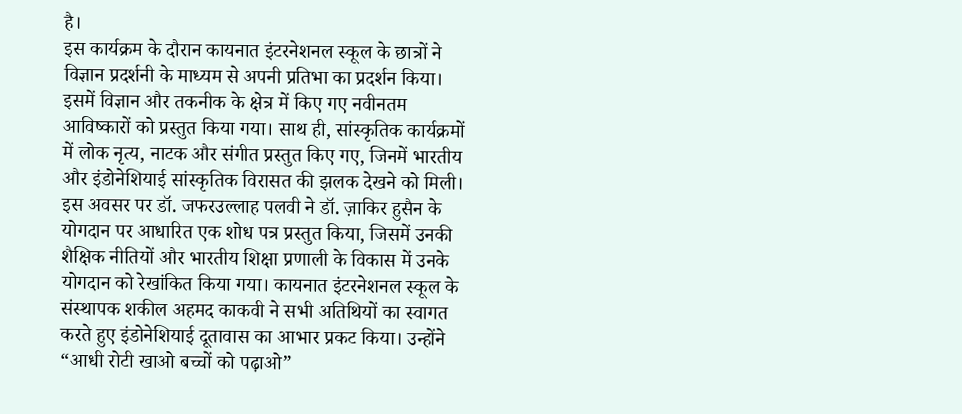है।
इस कार्यक्रम के दौरान कायनात इंटरनेशनल स्कूल के छात्रों ने विज्ञान प्रदर्शनी के माध्यम से अपनी प्रतिभा का प्रदर्शन किया। इसमें विज्ञान और तकनीक के क्षेत्र में किए गए नवीनतम आविष्कारों को प्रस्तुत किया गया। साथ ही, सांस्कृतिक कार्यक्रमों में लोक नृत्य, नाटक और संगीत प्रस्तुत किए गए, जिनमें भारतीय और इंडोनेशियाई सांस्कृतिक विरासत की झलक देखने को मिली। इस अवसर पर डॉ. जफरउल्लाह पलवी ने डॉ. ज़ाकिर हुसैन के योगदान पर आधारित एक शोध पत्र प्रस्तुत किया, जिसमें उनकी शैक्षिक नीतियों और भारतीय शिक्षा प्रणाली के विकास में उनके योगदान को रेखांकित किया गया। कायनात इंटरनेशनल स्कूल के संस्थापक शकील अहमद काकवी ने सभी अतिथियों का स्वागत करते हुए इंडोनेशियाई दूतावास का आभार प्रकट किया। उन्होंने “आधी रोटी खाओ बच्चों को पढ़ाओ”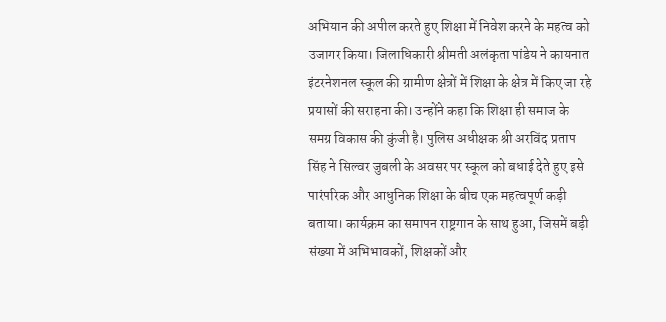अभियान की अपील करते हुए शिक्षा में निवेश करने के महत्व को उजागर किया। जिलाधिकारी श्रीमती अलंकृता पांडेय ने कायनात इंटरनेशनल स्कूल की ग्रामीण क्षेत्रों में शिक्षा के क्षेत्र में किए जा रहे प्रयासों की सराहना की। उन्होंने कहा कि शिक्षा ही समाज के समग्र विकास की कुंजी है। पुलिस अधीक्षक श्री अरविंद प्रताप सिंह ने सिल्वर जुबली के अवसर पर स्कूल को बधाई देते हुए इसे पारंपरिक और आधुनिक शिक्षा के बीच एक महत्वपूर्ण कड़ी बताया। कार्यक्रम का समापन राष्ट्रगान के साथ हुआ, जिसमें बड़ी संख्या में अभिभावकों, शिक्षकों और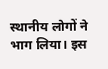स्थानीय लोगों ने भाग लिया। इस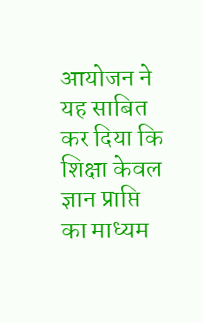आयोजन ने यह साबित कर दिया कि शिक्षा केवल ज्ञान प्राप्ति का माध्यम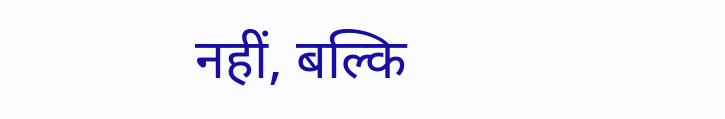नहीं, बल्कि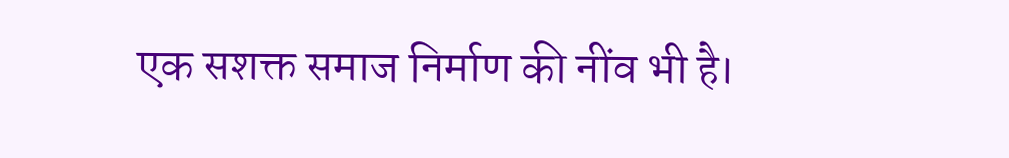एक सशक्त समाज निर्माण की नींव भी है।